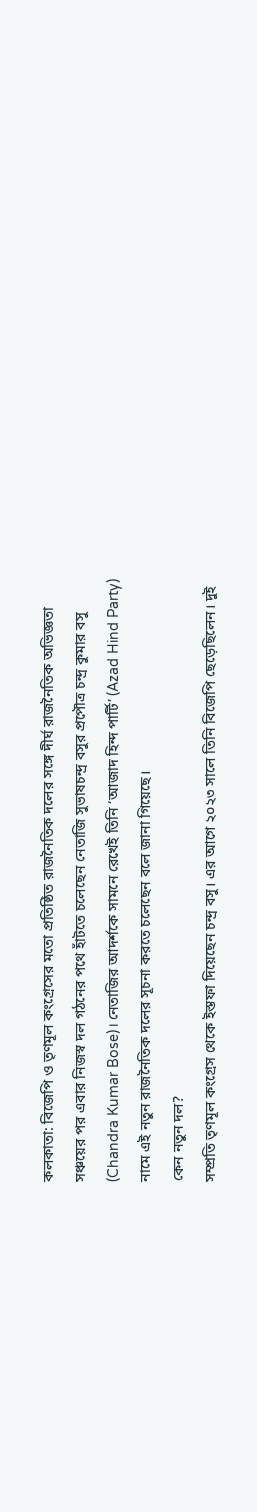কলকাতা: বিজেপি ও তৃণমূল কংগ্রেসের মতো প্রতিষ্ঠিত রাজনৈতিক দলের সঙ্গে দীর্ঘ রাজনৈতিক অভিজ্ঞতা সঞ্চয়ের পর এবার নিজস্ব দল গঠনের পথে হাঁটতে চলেছেন নেতাজি সুভাষচন্দ্র বসুর প্রপৌত্র চন্দ্র কুমার বসু (Chandra Kumar Bose)। নেতাজির আদর্শকে সামনে রেখেই তিনি ‘আজাদ হিন্দ পার্টি’ (Azad Hind Party) নামে এই নতুন রাজনৈতিক দলের সূচনা করতে চলেছেন বলে জানা গিয়েছে।
কেন নতুন দল?
সম্প্রতি তৃণমূল কংগ্রেস থেকে ইস্তফা দিয়েছেন চন্দ্র বসু। এর আগে ২০২৩ সালে তিনি বিজেপি ছেড়েছিলেন। দুই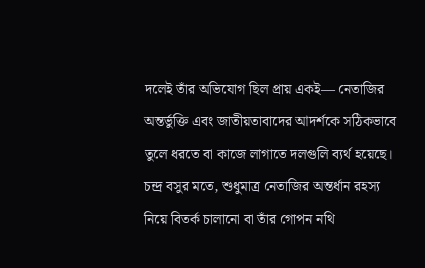দলেই তাঁর অভিযোগ ছিল প্রায় একই— নেতাজির অন্তর্ভুক্তি এবং জাতীয়তাবাদের আদর্শকে সঠিকভাবে তুলে ধরতে বা কাজে লাগাতে দলগুলি ব্যর্থ হয়েছে।
চন্দ্র বসুর মতে, শুধুমাত্র নেতাজির অন্তর্ধান রহস্য নিয়ে বিতর্ক চালানো বা তাঁর গোপন নথি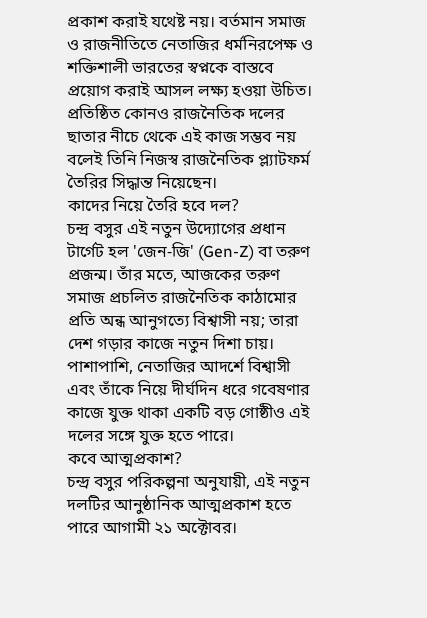প্রকাশ করাই যথেষ্ট নয়। বর্তমান সমাজ ও রাজনীতিতে নেতাজির ধর্মনিরপেক্ষ ও শক্তিশালী ভারতের স্বপ্নকে বাস্তবে প্রয়োগ করাই আসল লক্ষ্য হওয়া উচিত। প্রতিষ্ঠিত কোনও রাজনৈতিক দলের ছাতার নীচে থেকে এই কাজ সম্ভব নয় বলেই তিনি নিজস্ব রাজনৈতিক প্ল্যাটফর্ম তৈরির সিদ্ধান্ত নিয়েছেন।
কাদের নিয়ে তৈরি হবে দল?
চন্দ্র বসুর এই নতুন উদ্যোগের প্রধান টার্গেট হল 'জেন-জি' (Gen-Z) বা তরুণ প্রজন্ম। তাঁর মতে, আজকের তরুণ সমাজ প্রচলিত রাজনৈতিক কাঠামোর প্রতি অন্ধ আনুগত্যে বিশ্বাসী নয়; তারা দেশ গড়ার কাজে নতুন দিশা চায়। পাশাপাশি, নেতাজির আদর্শে বিশ্বাসী এবং তাঁকে নিয়ে দীর্ঘদিন ধরে গবেষণার কাজে যুক্ত থাকা একটি বড় গোষ্ঠীও এই দলের সঙ্গে যুক্ত হতে পারে।
কবে আত্মপ্রকাশ?
চন্দ্র বসুর পরিকল্পনা অনুযায়ী, এই নতুন দলটির আনুষ্ঠানিক আত্মপ্রকাশ হতে পারে আগামী ২১ অক্টোবর।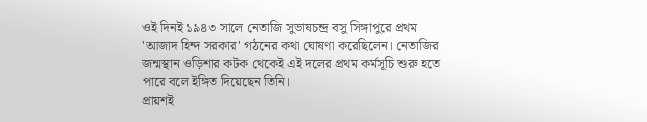ওই দিনই ১৯৪৩ সালে নেতাজি সুভাষচন্দ্র বসু সিঙ্গাপুরে প্রথম 'আজাদ হিন্দ সরকার' গঠনের কথা ঘোষণা করেছিলেন। নেতাজির জন্মস্থান ওড়িশার কটক থেকেই এই দলের প্রথম কর্মসূচি শুরু হতে পারে বলে ইঙ্গিত দিয়েছেন তিনি।
প্রায়শই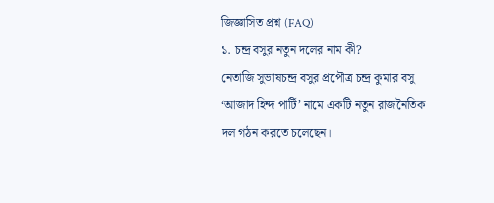জিজ্ঞাসিত প্রশ্ন (FAQ)
১. চন্দ্র বসুর নতুন দলের নাম কী?
নেতাজি সুভাষচন্দ্র বসুর প্রপৌত্র চন্দ্র কুমার বসু ‘আজাদ হিন্দ পার্টি’ নামে একটি নতুন রাজনৈতিক দল গঠন করতে চলেছেন।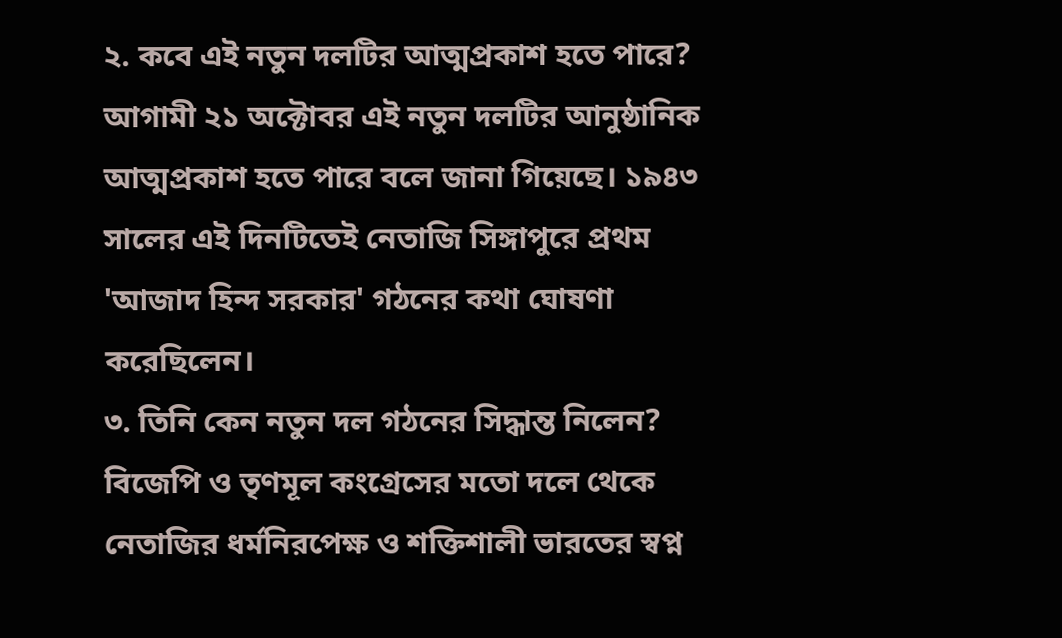২. কবে এই নতুন দলটির আত্মপ্রকাশ হতে পারে?
আগামী ২১ অক্টোবর এই নতুন দলটির আনুষ্ঠানিক আত্মপ্রকাশ হতে পারে বলে জানা গিয়েছে। ১৯৪৩ সালের এই দিনটিতেই নেতাজি সিঙ্গাপুরে প্রথম 'আজাদ হিন্দ সরকার' গঠনের কথা ঘোষণা করেছিলেন।
৩. তিনি কেন নতুন দল গঠনের সিদ্ধান্ত নিলেন?
বিজেপি ও তৃণমূল কংগ্রেসের মতো দলে থেকে নেতাজির ধর্মনিরপেক্ষ ও শক্তিশালী ভারতের স্বপ্ন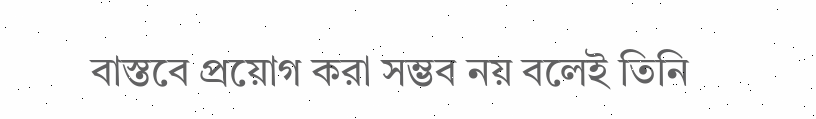বাস্তবে প্রয়োগ করা সম্ভব নয় বলেই তিনি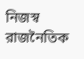নিজস্ব রাজনৈতিক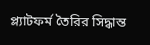প্ল্যাটফর্ম তৈরির সিদ্ধান্ত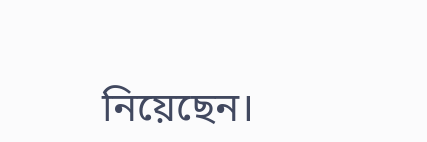নিয়েছেন।